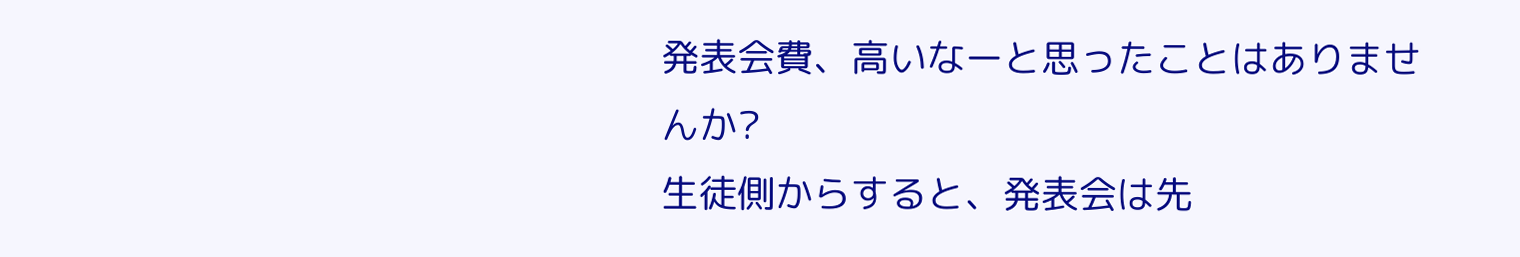発表会費、高いなーと思ったことはありませんか?
生徒側からすると、発表会は先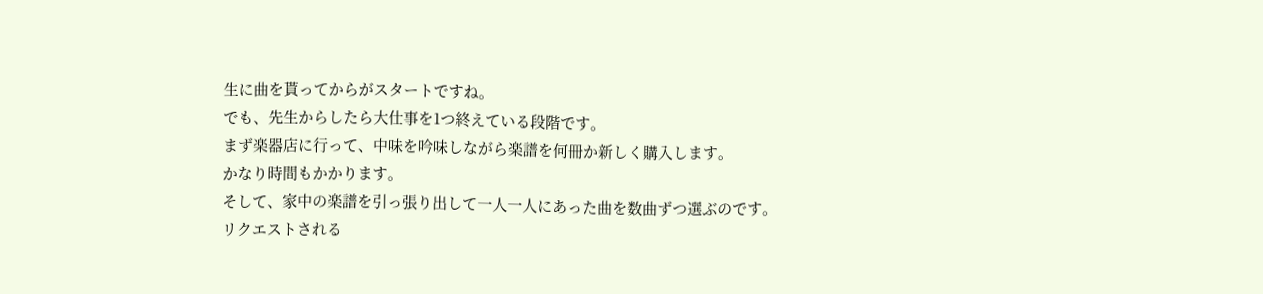生に曲を貰ってからがスタートですね。
でも、先生からしたら大仕事を1つ終えている段階です。
まず楽器店に行って、中味を吟味しながら楽譜を何冊か新しく購入します。
かなり時間もかかります。
そして、家中の楽譜を引っ張り出して一人一人にあった曲を数曲ずつ選ぶのです。
リクエストされる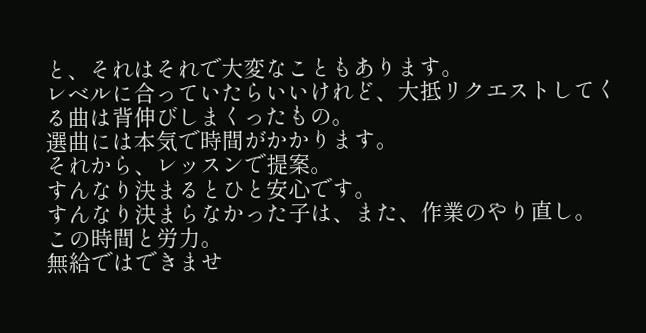と、それはそれで大変なこともあります。
レベルに合っていたらいいけれど、大抵リクエストしてくる曲は背伸びしまくったもの。
選曲には本気で時間がかかります。
それから、レッスンで提案。
すんなり決まるとひと安心です。
すんなり決まらなかった子は、また、作業のやり直し。
この時間と労力。
無給ではできませ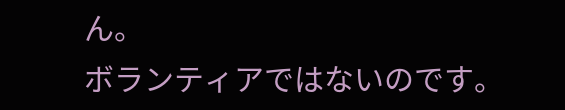ん。
ボランティアではないのです。